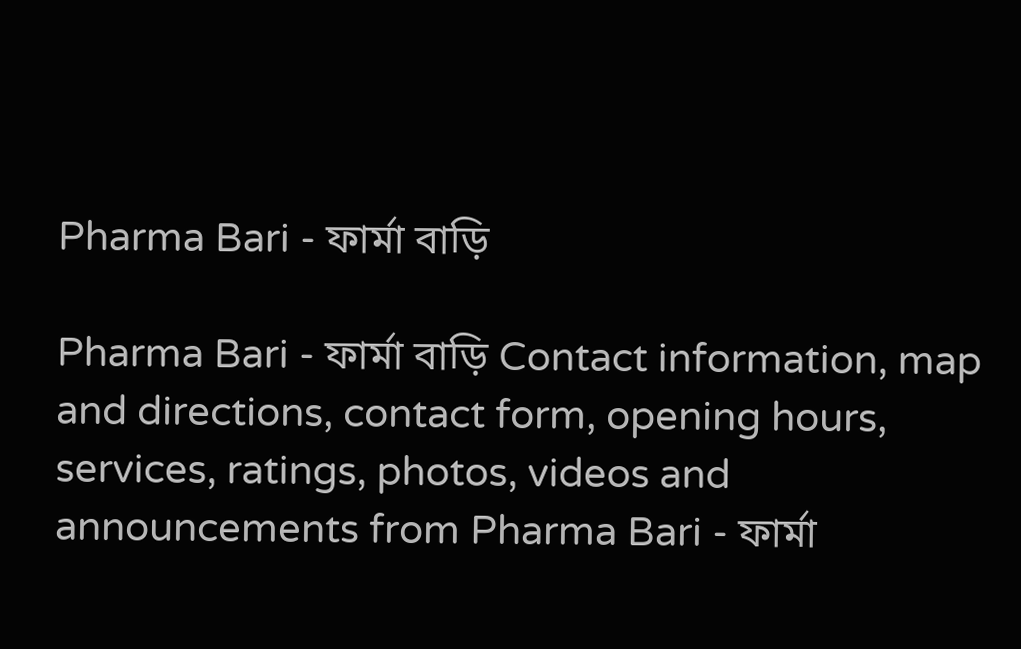Pharma Bari - ফার্মা বাড়ি

Pharma Bari - ফার্মা বাড়ি Contact information, map and directions, contact form, opening hours, services, ratings, photos, videos and announcements from Pharma Bari - ফার্মা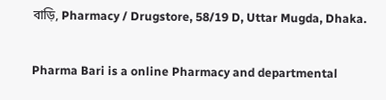বাড়ি, Pharmacy / Drugstore, 58/19 D, Uttar Mugda, Dhaka.

Pharma Bari is a online Pharmacy and departmental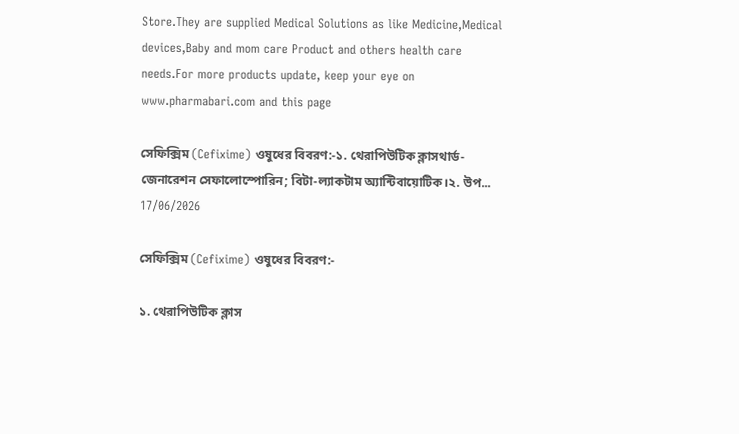Store.They are supplied Medical Solutions as like Medicine,Medical devices,Baby and mom care Product and others health care needs.For more products update, keep your eye on www.pharmabari.com and this page

সেফিক্সিম (Cefixime) ওষুধের বিবরণ:-১. থেরাপিউটিক ক্লাসথার্ড-জেনারেশন সেফালোস্পোরিন; বিটা-ল্যাকটাম অ্যান্টিবায়োটিক।২. উপ...
17/06/2026

সেফিক্সিম (Cefixime) ওষুধের বিবরণ:-

১. থেরাপিউটিক ক্লাস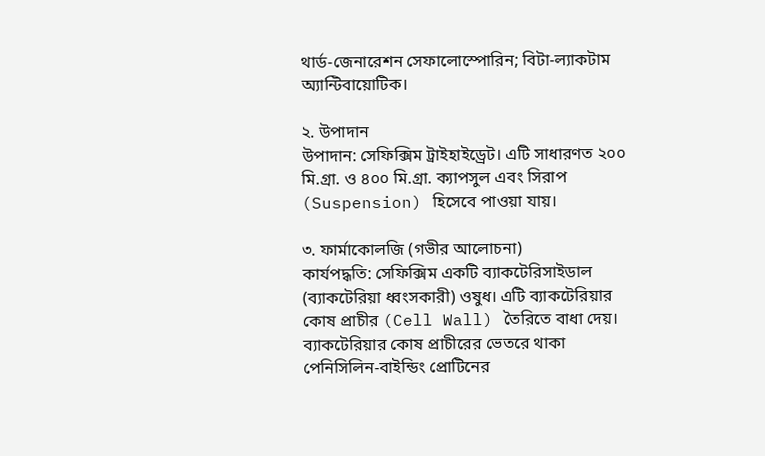থার্ড-জেনারেশন সেফালোস্পোরিন; বিটা-ল্যাকটাম অ্যান্টিবায়োটিক।

২. উপাদান
উপাদান: সেফিক্সিম ট্রাইহাইড্রেট। এটি সাধারণত ২০০ মি.গ্রা. ও ৪০০ মি.গ্রা. ক্যাপসুল এবং সিরাপ (Suspension) হিসেবে পাওয়া যায়।

৩. ফার্মাকোলজি (গভীর আলোচনা)
কার্যপদ্ধতি: সেফিক্সিম একটি ব্যাকটেরিসাইডাল (ব্যাকটেরিয়া ধ্বংসকারী) ওষুধ। এটি ব্যাকটেরিয়ার কোষ প্রাচীর (Cell Wall) তৈরিতে বাধা দেয়। ব্যাকটেরিয়ার কোষ প্রাচীরের ভেতরে থাকা পেনিসিলিন-বাইন্ডিং প্রোটিনের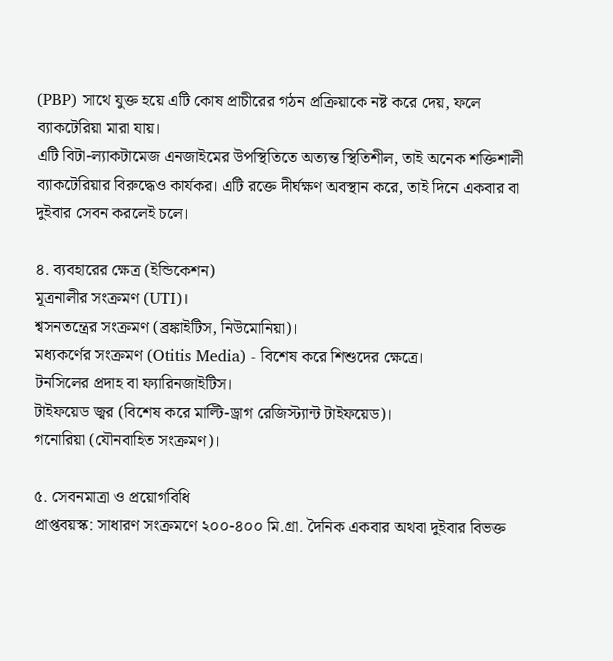(PBP) সাথে যুক্ত হয়ে এটি কোষ প্রাচীরের গঠন প্রক্রিয়াকে নষ্ট করে দেয়, ফলে ব্যাকটেরিয়া মারা যায়।
এটি বিটা-ল্যাকটামেজ এনজাইমের উপস্থিতিতে অত্যন্ত স্থিতিশীল, তাই অনেক শক্তিশালী ব্যাকটেরিয়ার বিরুদ্ধেও কার্যকর। এটি রক্তে দীর্ঘক্ষণ অবস্থান করে, তাই দিনে একবার বা দুইবার সেবন করলেই চলে।

৪. ব্যবহারের ক্ষেত্র (ইন্ডিকেশন)
মূত্রনালীর সংক্রমণ (UTI)।
শ্বসনতন্ত্রের সংক্রমণ (ব্রঙ্কাইটিস, নিউমোনিয়া)।
মধ্যকর্ণের সংক্রমণ (Otitis Media) - বিশেষ করে শিশুদের ক্ষেত্রে।
টনসিলের প্রদাহ বা ফ্যারিনজাইটিস।
টাইফয়েড জ্বর (বিশেষ করে মাল্টি-ড্রাগ রেজিস্ট্যান্ট টাইফয়েড)।
গনোরিয়া (যৌনবাহিত সংক্রমণ)।

৫. সেবনমাত্রা ও প্রয়োগবিধি
প্রাপ্তবয়স্ক: সাধারণ সংক্রমণে ২০০-৪০০ মি.গ্রা. দৈনিক একবার অথবা দুইবার বিভক্ত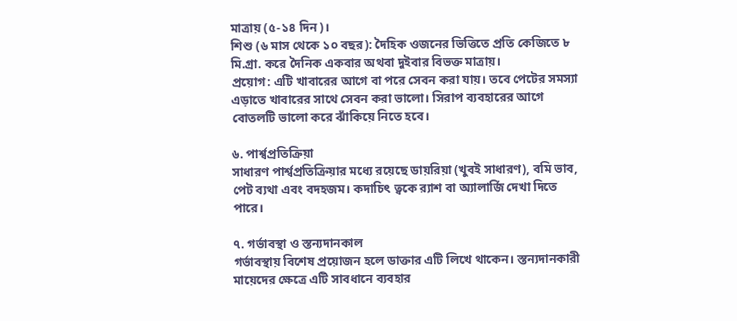মাত্রায় (৫-১৪ দিন)।
শিশু (৬ মাস থেকে ১০ বছর): দৈহিক ওজনের ভিত্তিতে প্রতি কেজিতে ৮ মি.গ্রা. করে দৈনিক একবার অথবা দুইবার বিভক্ত মাত্রায়।
প্রয়োগ: এটি খাবারের আগে বা পরে সেবন করা যায়। তবে পেটের সমস্যা এড়াতে খাবারের সাথে সেবন করা ভালো। সিরাপ ব্যবহারের আগে বোতলটি ভালো করে ঝাঁকিয়ে নিতে হবে।

৬. পার্শ্বপ্রতিক্রিয়া
সাধারণ পার্শ্বপ্রতিক্রিয়ার মধ্যে রয়েছে ডায়রিয়া (খুবই সাধারণ), বমি ভাব, পেট ব্যথা এবং বদহজম। কদাচিৎ ত্বকে র‍্যাশ বা অ্যালার্জি দেখা দিতে পারে।

৭. গর্ভাবস্থা ও স্তন্যদানকাল
গর্ভাবস্থায় বিশেষ প্রয়োজন হলে ডাক্তার এটি লিখে থাকেন। স্তন্যদানকারী মায়েদের ক্ষেত্রে এটি সাবধানে ব্যবহার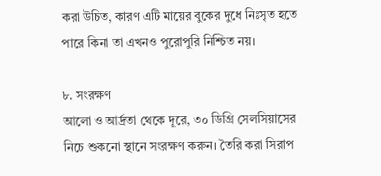করা উচিত, কারণ এটি মায়ের বুকের দুধে নিঃসৃত হতে পারে কিনা তা এখনও পুরোপুরি নিশ্চিত নয়।

৮. সংরক্ষণ
আলো ও আর্দ্রতা থেকে দূরে, ৩০ ডিগ্রি সেলসিয়াসের নিচে শুকনো স্থানে সংরক্ষণ করুন। তৈরি করা সিরাপ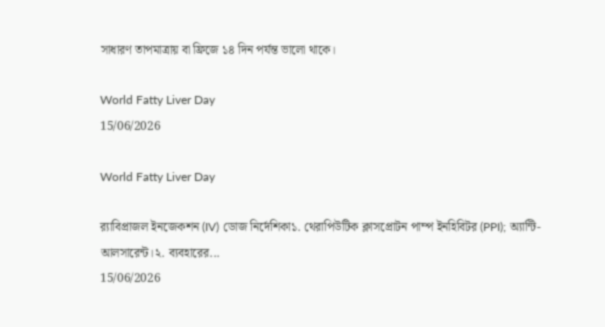সাধারণ তাপমাত্রায় বা ফ্রিজে ১৪ দিন পর্যন্ত ভালো থাকে।

World Fatty Liver Day
15/06/2026

World Fatty Liver Day

র‍্যাবিপ্রাজল ইনজেকশন (IV) ডোজ নির্দেশিকা১. থেরাপিউটিক ক্লাসপ্রোটন পাম্প ইনহিবিটর (PPI); অ্যান্টি-আলসারেন্ট।২. ব্যবহারের...
15/06/2026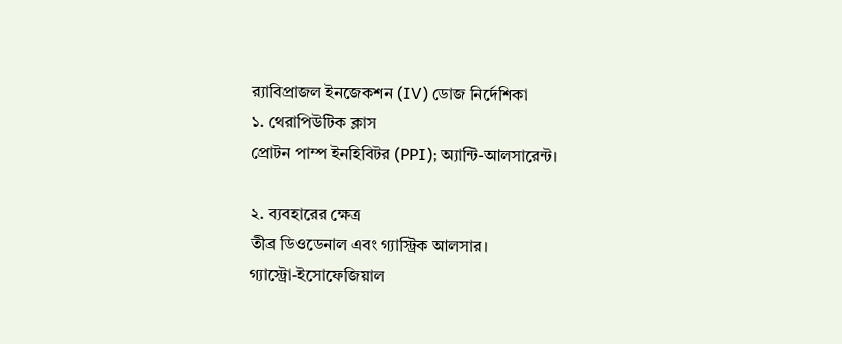র‍্যাবিপ্রাজল ইনজেকশন (IV) ডোজ নির্দেশিকা
১. থেরাপিউটিক ক্লাস
প্রোটন পাম্প ইনহিবিটর (PPI); অ্যান্টি-আলসারেন্ট।

২. ব্যবহারের ক্ষেত্র
তীব্র ডিওডেনাল এবং গ্যাস্ট্রিক আলসার।
গ্যাস্ট্রো-ইসোফেজিয়াল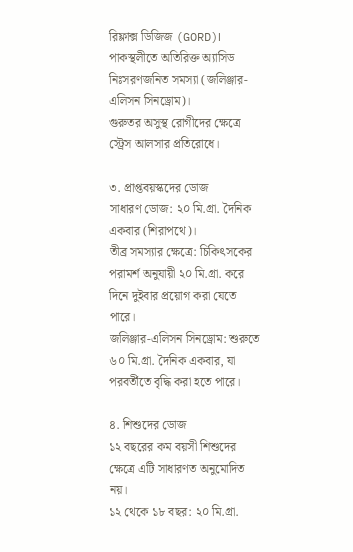রিফ্লাক্স ডিজিজ (GORD)।
পাকস্থলীতে অতিরিক্ত অ্যাসিড নিঃসরণজনিত সমস্যা (জলিঞ্জার-এলিসন সিনড্রোম)।
গুরুতর অসুস্থ রোগীদের ক্ষেত্রে স্ট্রেস আলসার প্রতিরোধে।

৩. প্রাপ্তবয়স্কদের ডোজ
সাধারণ ডোজ: ২০ মি.গ্রা. দৈনিক একবার (শিরাপথে)।
তীব্র সমস্যার ক্ষেত্রে: চিকিৎসকের পরামর্শ অনুযায়ী ২০ মি.গ্রা. করে দিনে দুইবার প্রয়োগ করা যেতে পারে।
জলিঞ্জার-এলিসন সিনড্রোম: শুরুতে ৬০ মি.গ্রা. দৈনিক একবার, যা পরবর্তীতে বৃদ্ধি করা হতে পারে।

৪. শিশুদের ডোজ
১২ বছরের কম বয়সী শিশুদের ক্ষেত্রে এটি সাধারণত অনুমোদিত নয়।
১২ থেকে ১৮ বছর: ২০ মি.গ্রা.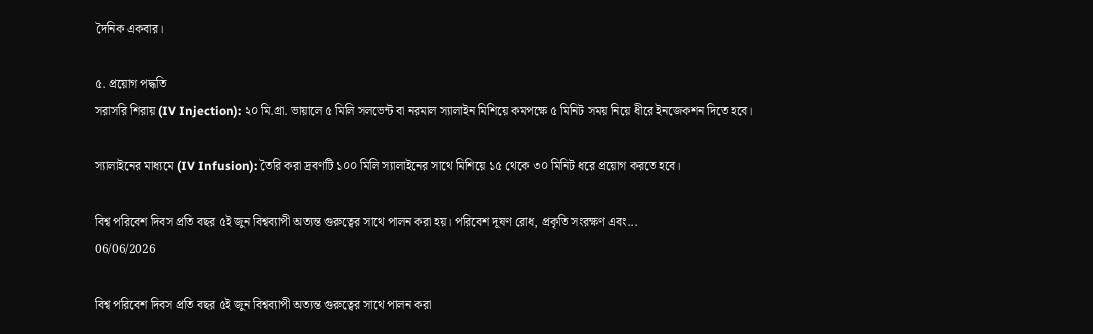দৈনিক একবার।

৫. প্রয়োগ পদ্ধতি
সরাসরি শিরায় (IV Injection): ২০ মি.গ্রা. ভায়ালে ৫ মিলি সলভেন্ট বা নরমাল স্যালাইন মিশিয়ে কমপক্ষে ৫ মিনিট সময় নিয়ে ধীরে ইনজেকশন দিতে হবে।

স্যালাইনের মাধ্যমে (IV Infusion): তৈরি করা দ্রবণটি ১০০ মিলি স্যালাইনের সাথে মিশিয়ে ১৫ থেকে ৩০ মিনিট ধরে প্রয়োগ করতে হবে।

বিশ্ব পরিবেশ দিবস প্রতি বছর ৫ই জুন বিশ্বব্যাপী অত্যন্ত গুরুত্বের সাথে পালন করা হয়। পরিবেশ দূষণ রোধ, প্রকৃতি সংরক্ষণ এবং...
06/06/2026

বিশ্ব পরিবেশ দিবস প্রতি বছর ৫ই জুন বিশ্বব্যাপী অত্যন্ত গুরুত্বের সাথে পালন করা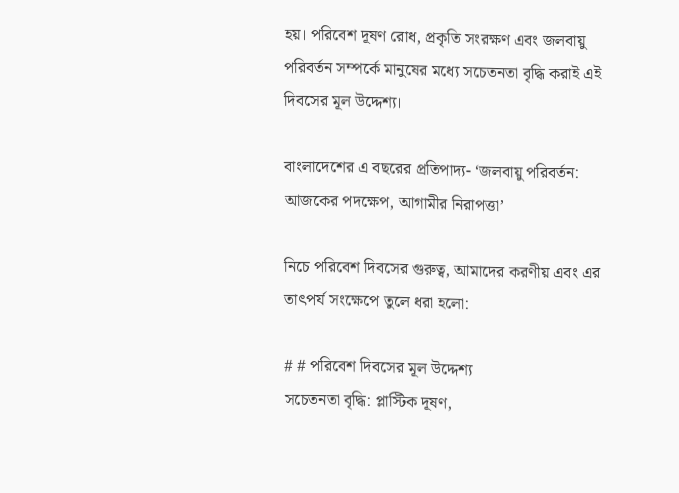হয়। পরিবেশ দূষণ রোধ, প্রকৃতি সংরক্ষণ এবং জলবায়ু পরিবর্তন সম্পর্কে মানুষের মধ্যে সচেতনতা বৃদ্ধি করাই এই দিবসের মূল উদ্দেশ্য।

বাংলাদেশের এ বছরের প্রতিপাদ্য- ‘জলবায়ু পরিবর্তন: আজকের পদক্ষেপ, আগামীর নিরাপত্তা’

নিচে পরিবেশ দিবসের গুরুত্ব, আমাদের করণীয় এবং এর তাৎপর্য সংক্ষেপে তুলে ধরা হলো:

# # পরিবেশ দিবসের মূল উদ্দেশ্য
সচেতনতা বৃদ্ধি: প্লাস্টিক দূষণ,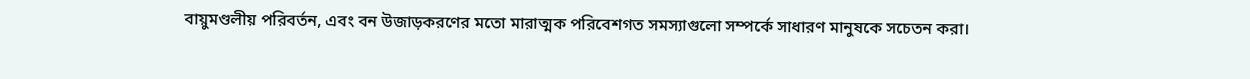বায়ুমণ্ডলীয় পরিবর্তন, এবং বন উজাড়করণের মতো মারাত্মক পরিবেশগত সমস্যাগুলো সম্পর্কে সাধারণ মানুষকে সচেতন করা।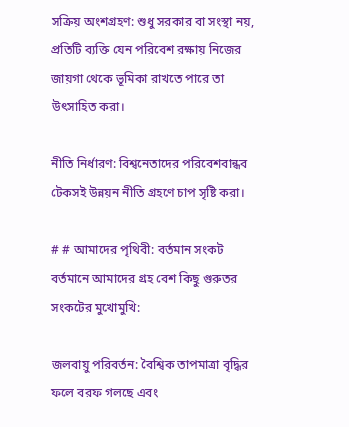সক্রিয় অংশগ্রহণ: শুধু সরকার বা সংস্থা নয়, প্রতিটি ব্যক্তি যেন পরিবেশ রক্ষায় নিজের জায়গা থেকে ভূমিকা রাখতে পারে তা উৎসাহিত করা।

নীতি নির্ধারণ: বিশ্বনেতাদের পরিবেশবান্ধব টেকসই উন্নয়ন নীতি গ্রহণে চাপ সৃষ্টি করা।

# # আমাদের পৃথিবী: বর্তমান সংকট
বর্তমানে আমাদের গ্রহ বেশ কিছু গুরুতর সংকটের মুখোমুখি:

জলবায়ু পরিবর্তন: বৈশ্বিক তাপমাত্রা বৃদ্ধির ফলে বরফ গলছে এবং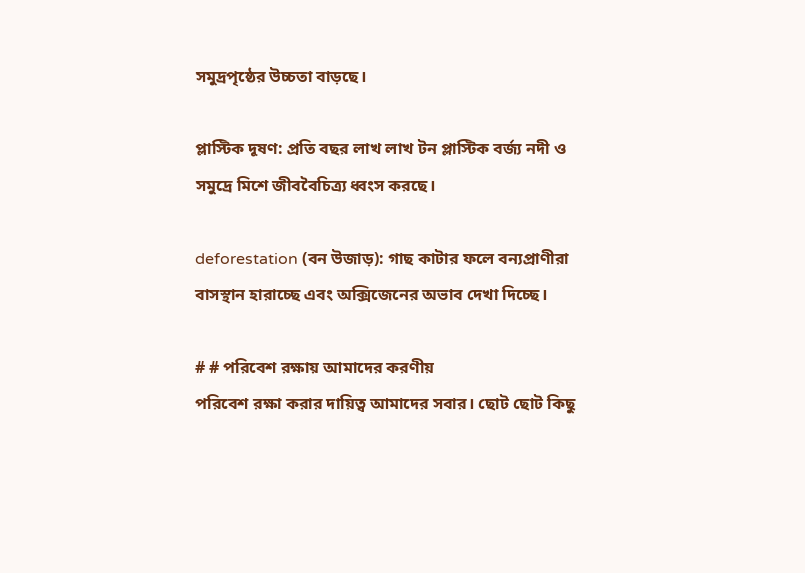সমুদ্রপৃষ্ঠের উচ্চতা বাড়ছে।

প্লাস্টিক দূষণ: প্রতি বছর লাখ লাখ টন প্লাস্টিক বর্জ্য নদী ও সমুদ্রে মিশে জীববৈচিত্র্য ধ্বংস করছে।

deforestation (বন উজাড়): গাছ কাটার ফলে বন্যপ্রাণীরা বাসস্থান হারাচ্ছে এবং অক্সিজেনের অভাব দেখা দিচ্ছে।

# # পরিবেশ রক্ষায় আমাদের করণীয়
পরিবেশ রক্ষা করার দায়িত্ব আমাদের সবার। ছোট ছোট কিছু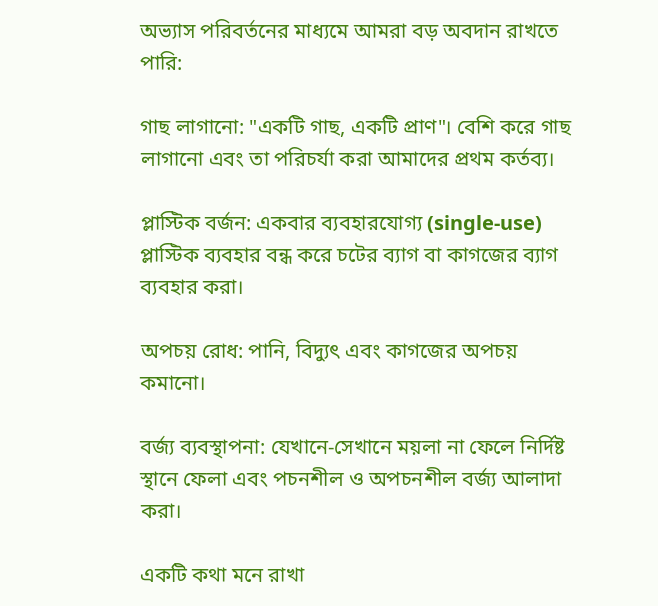অভ্যাস পরিবর্তনের মাধ্যমে আমরা বড় অবদান রাখতে পারি:

গাছ লাগানো: "একটি গাছ, একটি প্রাণ"। বেশি করে গাছ লাগানো এবং তা পরিচর্যা করা আমাদের প্রথম কর্তব্য।

প্লাস্টিক বর্জন: একবার ব্যবহারযোগ্য (single-use) প্লাস্টিক ব্যবহার বন্ধ করে চটের ব্যাগ বা কাগজের ব্যাগ ব্যবহার করা।

অপচয় রোধ: পানি, বিদ্যুৎ এবং কাগজের অপচয় কমানো।

বর্জ্য ব্যবস্থাপনা: যেখানে-সেখানে ময়লা না ফেলে নির্দিষ্ট স্থানে ফেলা এবং পচনশীল ও অপচনশীল বর্জ্য আলাদা করা।

একটি কথা মনে রাখা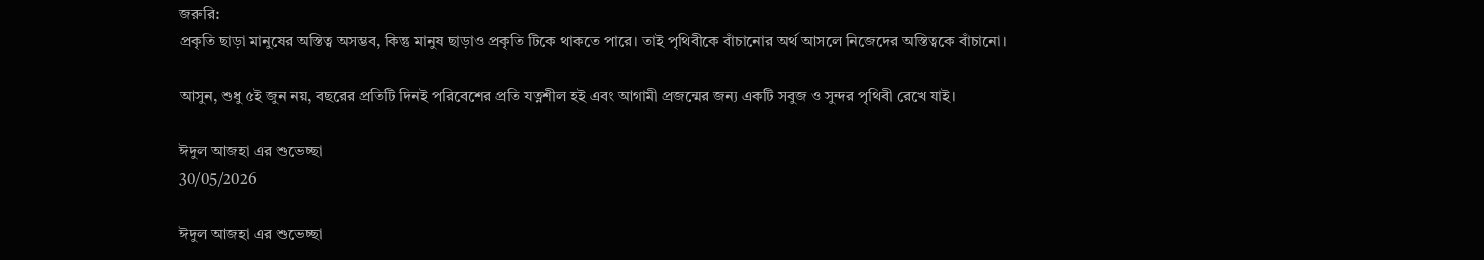জরুরি:
প্রকৃতি ছাড়া মানুষের অস্তিত্ব অসম্ভব, কিন্তু মানুষ ছাড়াও প্রকৃতি টিকে থাকতে পারে। তাই পৃথিবীকে বাঁচানোর অর্থ আসলে নিজেদের অস্তিত্বকে বাঁচানো।

আসুন, শুধু ৫ই জুন নয়, বছরের প্রতিটি দিনই পরিবেশের প্রতি যত্নশীল হই এবং আগামী প্রজন্মের জন্য একটি সবুজ ও সুন্দর পৃথিবী রেখে যাই।

ঈদুল আজহা এর শুভেচ্ছা
30/05/2026

ঈদুল আজহা এর শুভেচ্ছা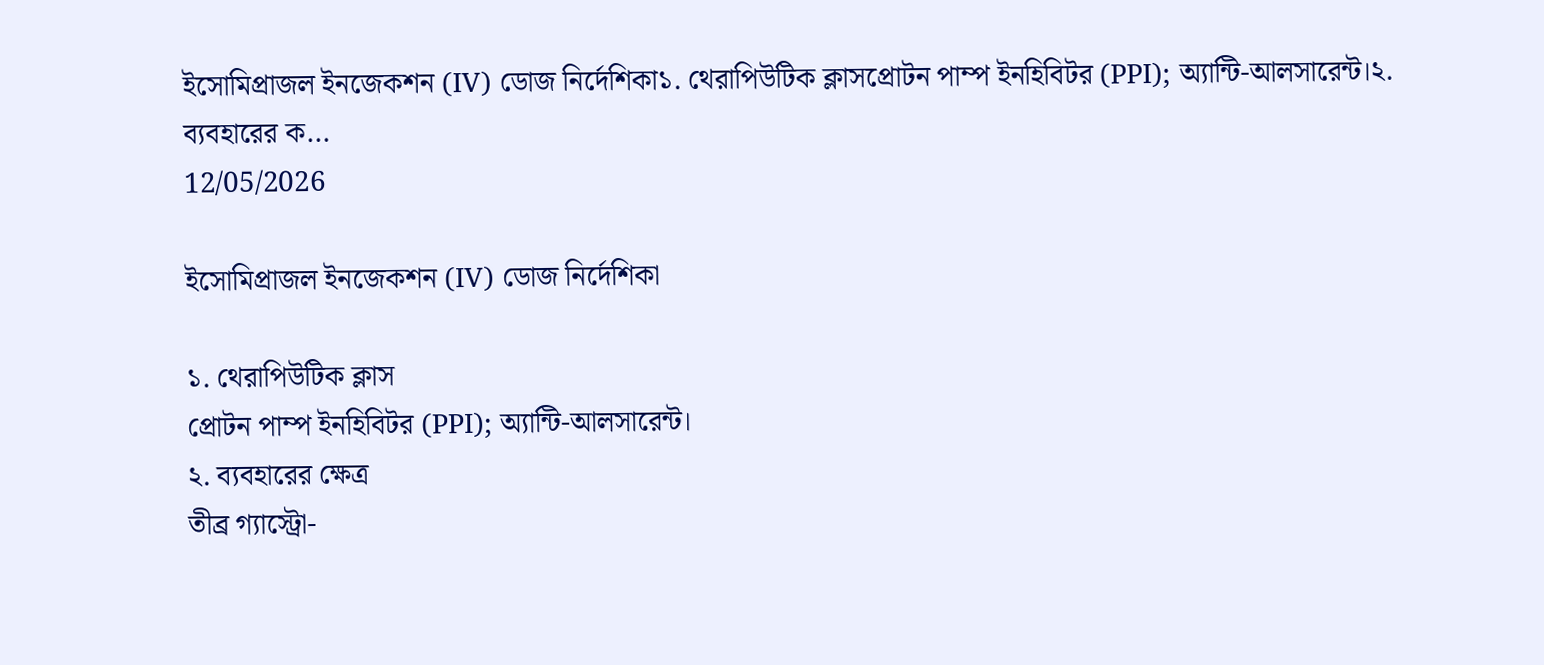ইসোমিপ্রাজল ইনজেকশন (IV) ডোজ নির্দেশিকা১. থেরাপিউটিক ক্লাসপ্রোটন পাম্প ইনহিবিটর (PPI); অ্যান্টি-আলসারেন্ট।২. ব্যবহারের ক...
12/05/2026

ইসোমিপ্রাজল ইনজেকশন (IV) ডোজ নির্দেশিকা

১. থেরাপিউটিক ক্লাস
প্রোটন পাম্প ইনহিবিটর (PPI); অ্যান্টি-আলসারেন্ট।
২. ব্যবহারের ক্ষেত্র
তীব্র গ্যাস্ট্রো-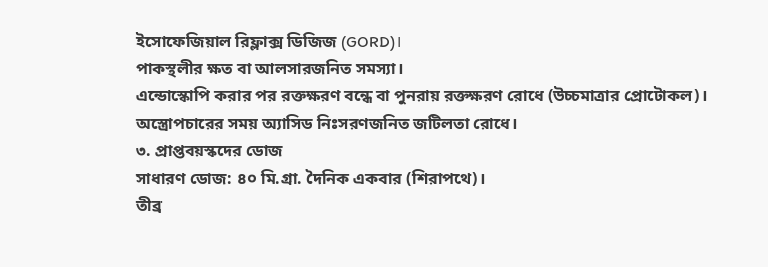ইসোফেজিয়াল রিফ্লাক্স ডিজিজ (GORD)।
পাকস্থলীর ক্ষত বা আলসারজনিত সমস্যা।
এন্ডোস্কোপি করার পর রক্তক্ষরণ বন্ধে বা পুনরায় রক্তক্ষরণ রোধে (উচ্চমাত্রার প্রোটোকল)।
অস্ত্রোপচারের সময় অ্যাসিড নিঃসরণজনিত জটিলতা রোধে।
৩. প্রাপ্তবয়স্কদের ডোজ
সাধারণ ডোজ: ৪০ মি.গ্রা. দৈনিক একবার (শিরাপথে)।
তীব্র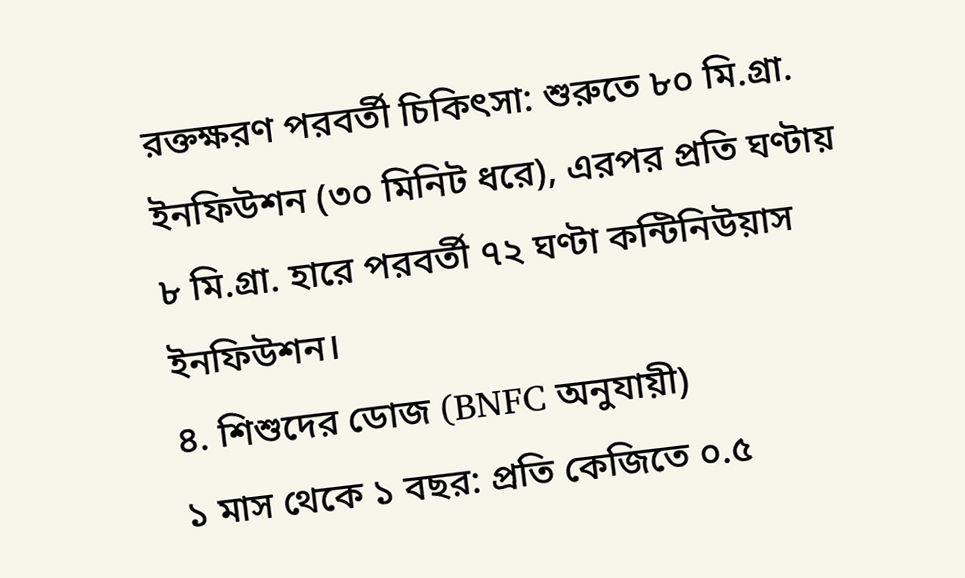রক্তক্ষরণ পরবর্তী চিকিৎসা: শুরুতে ৮০ মি.গ্রা. ইনফিউশন (৩০ মিনিট ধরে), এরপর প্রতি ঘণ্টায় ৮ মি.গ্রা. হারে পরবর্তী ৭২ ঘণ্টা কন্টিনিউয়াস ইনফিউশন।
৪. শিশুদের ডোজ (BNFC অনুযায়ী)
১ মাস থেকে ১ বছর: প্রতি কেজিতে ০.৫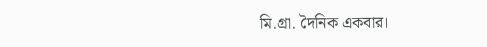মি.গ্রা. দৈনিক একবার।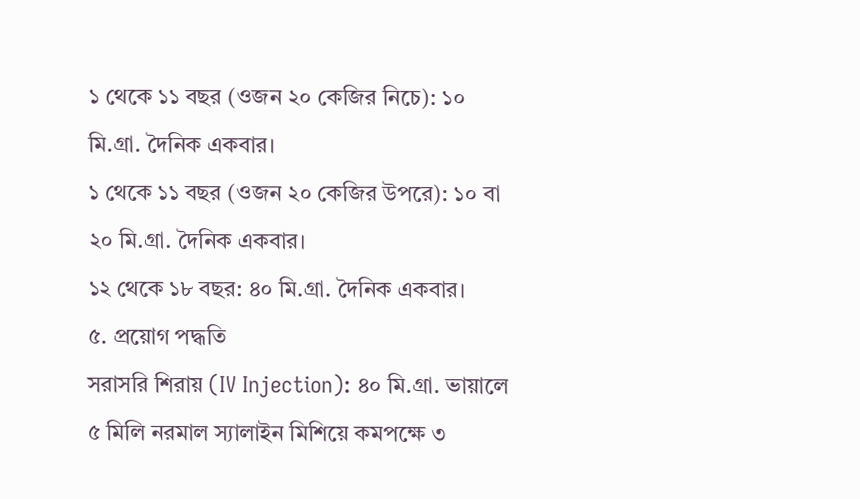১ থেকে ১১ বছর (ওজন ২০ কেজির নিচে): ১০ মি.গ্রা. দৈনিক একবার।
১ থেকে ১১ বছর (ওজন ২০ কেজির উপরে): ১০ বা ২০ মি.গ্রা. দৈনিক একবার।
১২ থেকে ১৮ বছর: ৪০ মি.গ্রা. দৈনিক একবার।
৫. প্রয়োগ পদ্ধতি
সরাসরি শিরায় (IV Injection): ৪০ মি.গ্রা. ভায়ালে ৫ মিলি নরমাল স্যালাইন মিশিয়ে কমপক্ষে ৩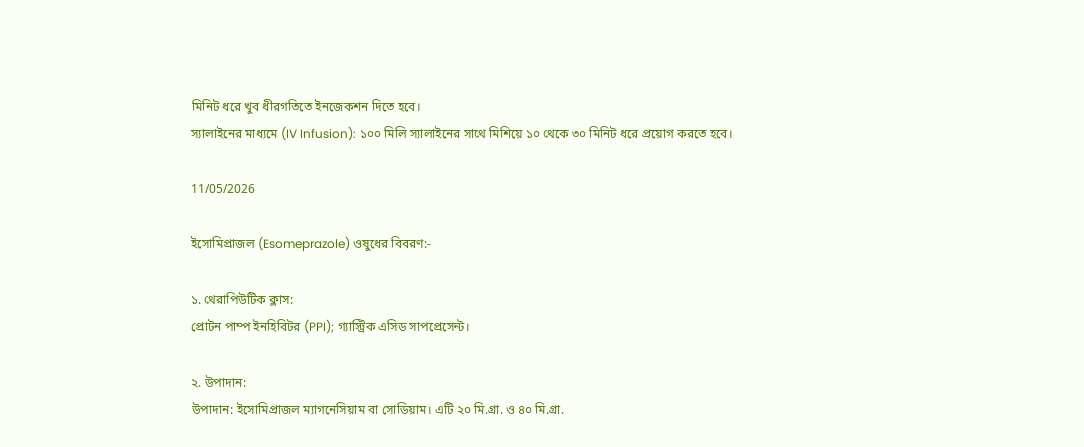মিনিট ধরে খুব ধীরগতিতে ইনজেকশন দিতে হবে।
স্যালাইনের মাধ্যমে (IV Infusion): ১০০ মিলি স্যালাইনের সাথে মিশিয়ে ১০ থেকে ৩০ মিনিট ধরে প্রয়োগ করতে হবে।

11/05/2026

ইসোমিপ্রাজল (Esomeprazole) ওষুধের বিবরণ:-

১. থেরাপিউটিক ক্লাস:
প্রোটন পাম্প ইনহিবিটর (PPI); গ্যাস্ট্রিক এসিড সাপপ্রেসেন্ট।

২. উপাদান:
উপাদান: ইসোমিপ্রাজল ম্যাগনেসিয়াম বা সোডিয়াম। এটি ২০ মি.গ্রা. ও ৪০ মি.গ্রা.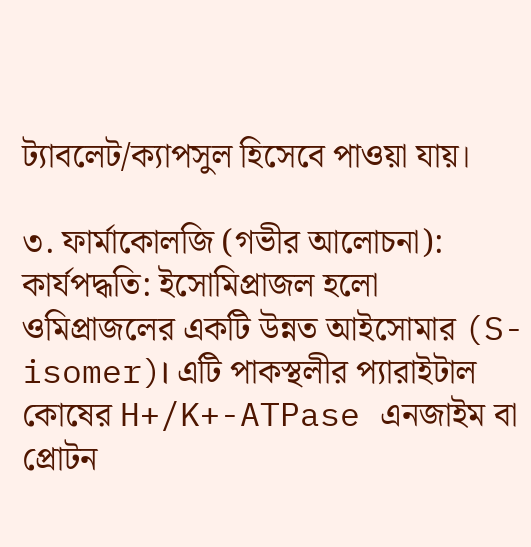ট্যাবলেট/ক্যাপসুল হিসেবে পাওয়া যায়।

৩. ফার্মাকোলজি (গভীর আলোচনা):
কার্যপদ্ধতি: ইসোমিপ্রাজল হলো ওমিপ্রাজলের একটি উন্নত আইসোমার (S-isomer)। এটি পাকস্থলীর প্যারাইটাল কোষের H+/K+-ATPase এনজাইম বা প্রোটন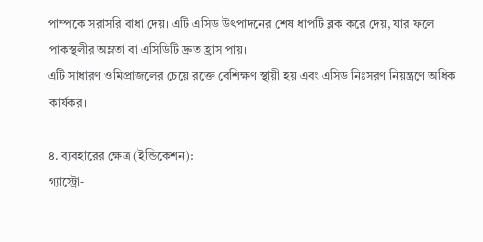পাম্পকে সরাসরি বাধা দেয়। এটি এসিড উৎপাদনের শেষ ধাপটি ব্লক করে দেয়, যার ফলে পাকস্থলীর অম্লতা বা এসিডিটি দ্রুত হ্রাস পায়।
এটি সাধারণ ওমিপ্রাজলের চেয়ে রক্তে বেশিক্ষণ স্থায়ী হয় এবং এসিড নিঃসরণ নিয়ন্ত্রণে অধিক কার্যকর।

৪. ব্যবহারের ক্ষেত্র (ইন্ডিকেশন):
গ্যাস্ট্রো-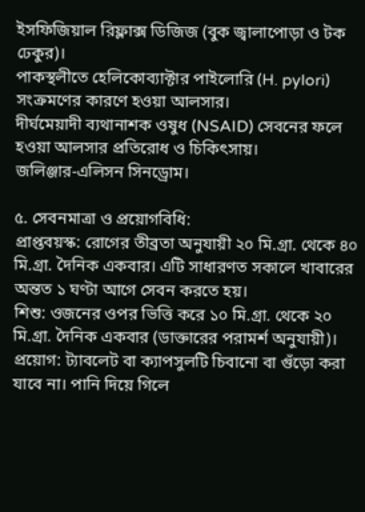ইসফিজিয়াল রিফ্লাক্স ডিজিজ (বুক জ্বালাপোড়া ও টক ঢেকুর)।
পাকস্থলীতে হেলিকোব্যাক্টার পাইলোরি (H. pylori) সংক্রমণের কারণে হওয়া আলসার।
দীর্ঘমেয়াদী ব্যথানাশক ওষুধ (NSAID) সেবনের ফলে হওয়া আলসার প্রতিরোধ ও চিকিৎসায়।
জলিঞ্জার-এলিসন সিনড্রোম।

৫. সেবনমাত্রা ও প্রয়োগবিধি:
প্রাপ্তবয়স্ক: রোগের তীব্রতা অনুযায়ী ২০ মি.গ্রা. থেকে ৪০ মি.গ্রা. দৈনিক একবার। এটি সাধারণত সকালে খাবারের অন্তত ১ ঘণ্টা আগে সেবন করতে হয়।
শিশু: ওজনের ওপর ভিত্তি করে ১০ মি.গ্রা. থেকে ২০ মি.গ্রা. দৈনিক একবার (ডাক্তারের পরামর্শ অনুযায়ী)।
প্রয়োগ: ট্যাবলেট বা ক্যাপসুলটি চিবানো বা গুঁড়ো করা যাবে না। পানি দিয়ে গিলে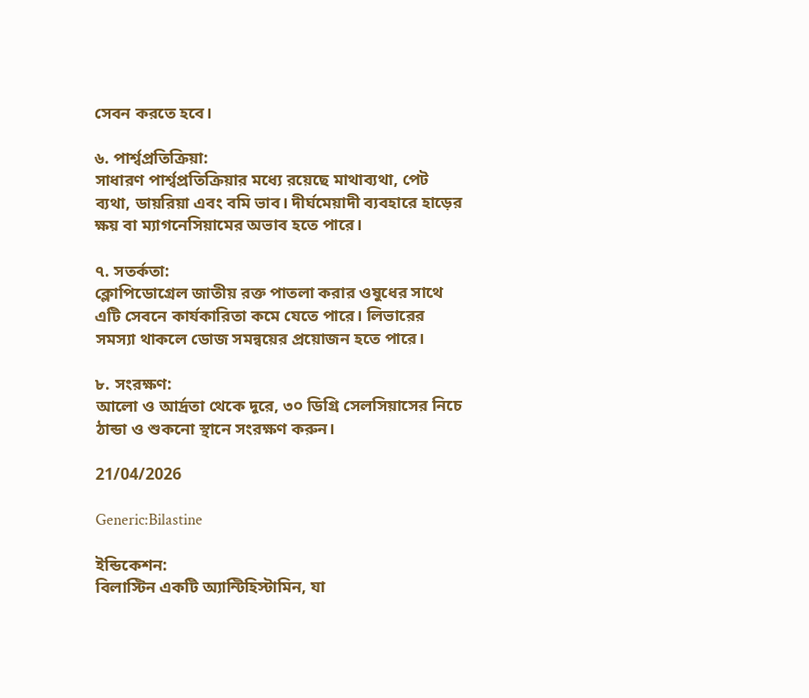সেবন করতে হবে।

৬. পার্শ্বপ্রতিক্রিয়া:
সাধারণ পার্শ্বপ্রতিক্রিয়ার মধ্যে রয়েছে মাথাব্যথা, পেট ব্যথা, ডায়রিয়া এবং বমি ভাব। দীর্ঘমেয়াদী ব্যবহারে হাড়ের ক্ষয় বা ম্যাগনেসিয়ামের অভাব হতে পারে।

৭. সতর্কতা:
ক্লোপিডোগ্রেল জাতীয় রক্ত পাতলা করার ওষুধের সাথে এটি সেবনে কার্যকারিতা কমে যেতে পারে। লিভারের সমস্যা থাকলে ডোজ সমন্বয়ের প্রয়োজন হতে পারে।

৮. সংরক্ষণ:
আলো ও আর্দ্রতা থেকে দূরে, ৩০ ডিগ্রি সেলসিয়াসের নিচে ঠান্ডা ও শুকনো স্থানে সংরক্ষণ করুন।

21/04/2026

Generic:Bilastine

ইন্ডিকেশন:
বিলাস্টিন একটি অ্যান্টিহিস্টামিন, যা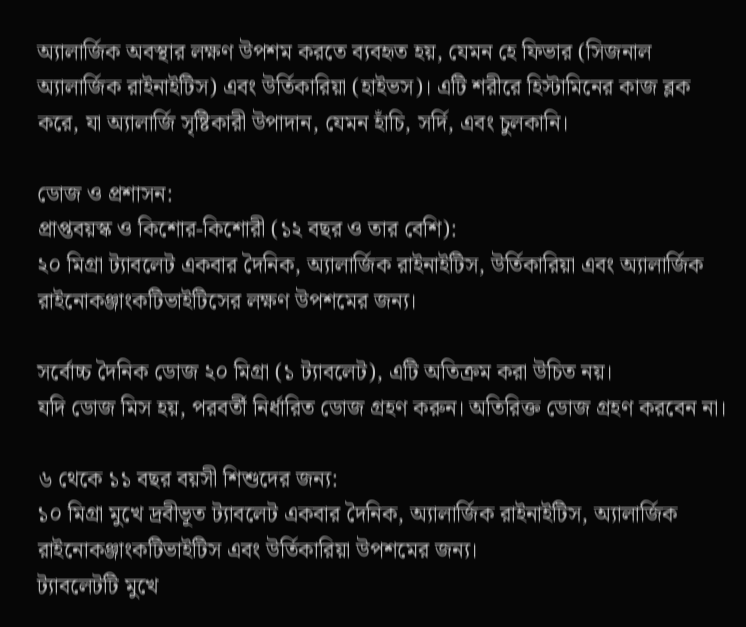অ্যালার্জিক অবস্থার লক্ষণ উপশম করতে ব্যবহৃত হয়, যেমন হে ফিভার (সিজনাল অ্যালার্জিক রাইনাইটিস) এবং উর্তিকারিয়া (হাইভস)। এটি শরীরে হিস্টামিনের কাজ ব্লক করে, যা অ্যালার্জি সৃষ্টিকারী উপাদান, যেমন হাঁচি, সর্দি, এবং চুলকানি।

ডোজ ও প্রশাসন:
প্রাপ্তবয়স্ক ও কিশোর-কিশোরী (১২ বছর ও তার বেশি):
২০ মিগ্রা ট্যাবলেট একবার দৈনিক, অ্যালার্জিক রাইনাইটিস, উর্তিকারিয়া এবং অ্যালার্জিক রাইনোকঞ্জাংকটিভাইটিসের লক্ষণ উপশমের জন্য।

সর্বোচ্চ দৈনিক ডোজ ২০ মিগ্রা (১ ট্যাবলেট), এটি অতিক্রম করা উচিত নয়।
যদি ডোজ মিস হয়, পরবর্তী নির্ধারিত ডোজ গ্রহণ করুন। অতিরিক্ত ডোজ গ্রহণ করবেন না।

৬ থেকে ১১ বছর বয়সী শিশুদের জন্য:
১০ মিগ্রা মুখে দ্রবীভূত ট্যাবলেট একবার দৈনিক, অ্যালার্জিক রাইনাইটিস, অ্যালার্জিক রাইনোকঞ্জাংকটিভাইটিস এবং উর্তিকারিয়া উপশমের জন্য।
ট্যাবলেটটি মুখে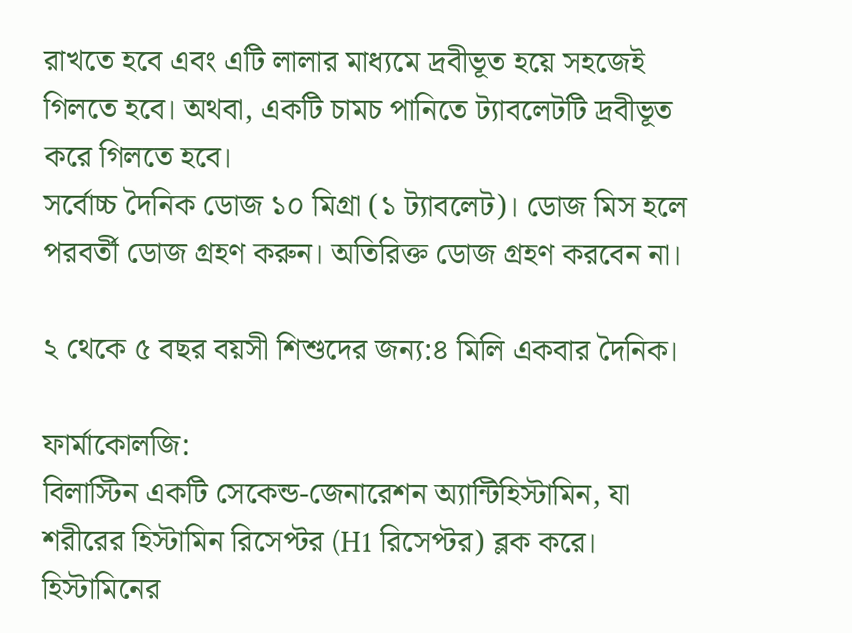রাখতে হবে এবং এটি লালার মাধ্যমে দ্রবীভূত হয়ে সহজেই গিলতে হবে। অথবা, একটি চামচ পানিতে ট্যাবলেটটি দ্রবীভূত করে গিলতে হবে।
সর্বোচ্চ দৈনিক ডোজ ১০ মিগ্রা (১ ট্যাবলেট)। ডোজ মিস হলে পরবর্তী ডোজ গ্রহণ করুন। অতিরিক্ত ডোজ গ্রহণ করবেন না।

২ থেকে ৫ বছর বয়সী শিশুদের জন্য:৪ মিলি একবার দৈনিক।

ফার্মাকোলজি:
বিলাস্টিন একটি সেকেন্ড-জেনারেশন অ্যান্টিহিস্টামিন, যা শরীরের হিস্টামিন রিসেপ্টর (H1 রিসেপ্টর) ব্লক করে। হিস্টামিনের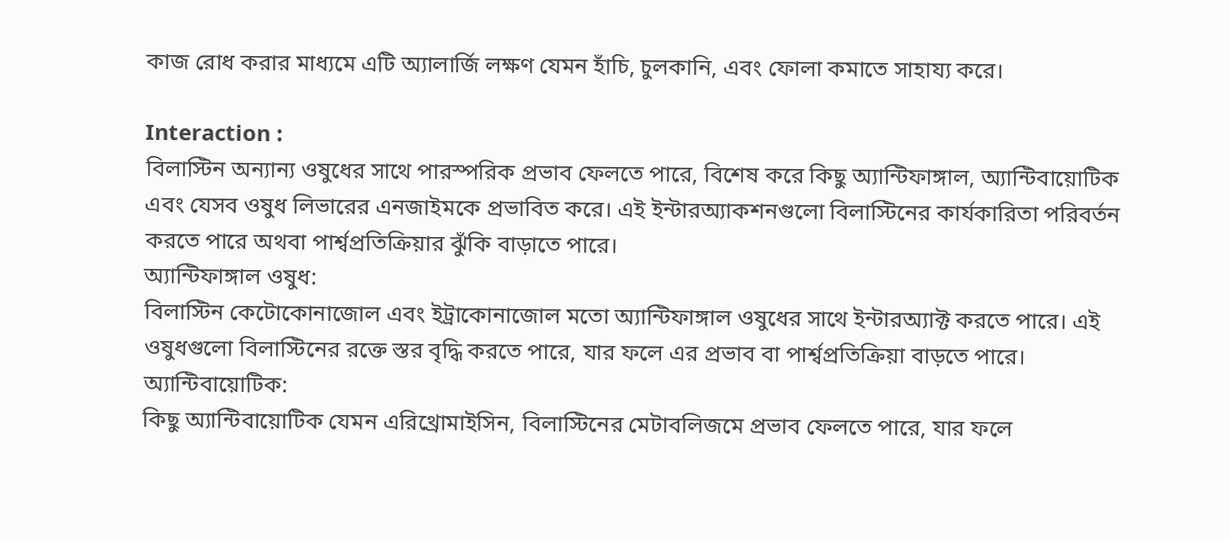কাজ রোধ করার মাধ্যমে এটি অ্যালার্জি লক্ষণ যেমন হাঁচি, চুলকানি, এবং ফোলা কমাতে সাহায্য করে।

Interaction :
বিলাস্টিন অন্যান্য ওষুধের সাথে পারস্পরিক প্রভাব ফেলতে পারে, বিশেষ করে কিছু অ্যান্টিফাঙ্গাল, অ্যান্টিবায়োটিক এবং যেসব ওষুধ লিভারের এনজাইমকে প্রভাবিত করে। এই ইন্টারঅ্যাকশনগুলো বিলাস্টিনের কার্যকারিতা পরিবর্তন করতে পারে অথবা পার্শ্বপ্রতিক্রিয়ার ঝুঁকি বাড়াতে পারে।
অ্যান্টিফাঙ্গাল ওষুধ:
বিলাস্টিন কেটোকোনাজোল এবং ইট্রাকোনাজোল মতো অ্যান্টিফাঙ্গাল ওষুধের সাথে ইন্টারঅ্যাক্ট করতে পারে। এই ওষুধগুলো বিলাস্টিনের রক্তে স্তর বৃদ্ধি করতে পারে, যার ফলে এর প্রভাব বা পার্শ্বপ্রতিক্রিয়া বাড়তে পারে।
অ্যান্টিবায়োটিক:
কিছু অ্যান্টিবায়োটিক যেমন এরিথ্রোমাইসিন, বিলাস্টিনের মেটাবলিজমে প্রভাব ফেলতে পারে, যার ফলে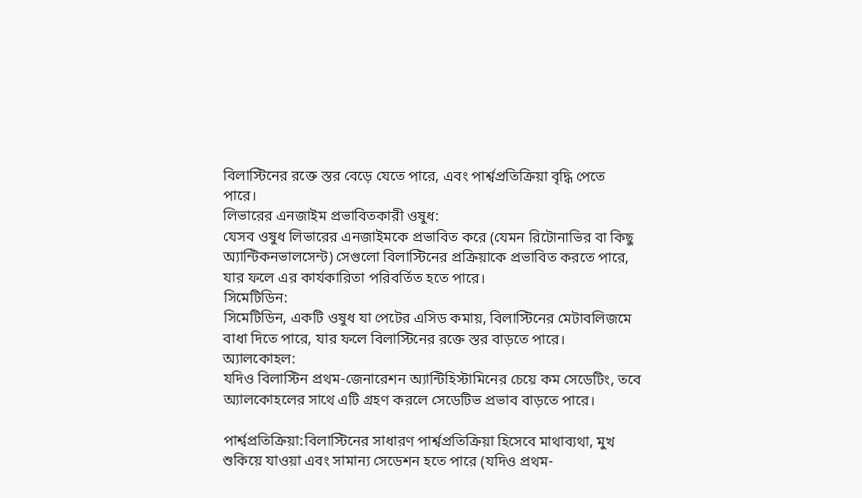বিলাস্টিনের রক্তে স্তর বেড়ে যেতে পারে, এবং পার্শ্বপ্রতিক্রিয়া বৃদ্ধি পেতে পারে।
লিভারের এনজাইম প্রভাবিতকারী ওষুধ:
যেসব ওষুধ লিভারের এনজাইমকে প্রভাবিত করে (যেমন রিটোনাভির বা কিছু অ্যান্টিকনভালসেন্ট) সেগুলো বিলাস্টিনের প্রক্রিয়াকে প্রভাবিত করতে পারে, যার ফলে এর কার্যকারিতা পরিবর্তিত হতে পারে।
সিমেটিডিন:
সিমেটিডিন, একটি ওষুধ যা পেটের এসিড কমায়, বিলাস্টিনের মেটাবলিজমে বাধা দিতে পারে, যার ফলে বিলাস্টিনের রক্তে স্তর বাড়তে পারে।
অ্যালকোহল:
যদিও বিলাস্টিন প্রথম-জেনারেশন অ্যান্টিহিস্টামিনের চেয়ে কম সেডেটিং, তবে অ্যালকোহলের সাথে এটি গ্রহণ করলে সেডেটিভ প্রভাব বাড়তে পারে।

পার্শ্বপ্রতিক্রিয়া:বিলাস্টিনের সাধারণ পার্শ্বপ্রতিক্রিয়া হিসেবে মাথাব্যথা, মুখ শুকিয়ে যাওয়া এবং সামান্য সেডেশন হতে পারে (যদিও প্রথম-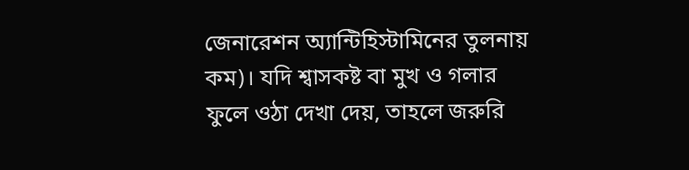জেনারেশন অ্যান্টিহিস্টামিনের তুলনায় কম)। যদি শ্বাসকষ্ট বা মুখ ও গলার ফুলে ওঠা দেখা দেয়, তাহলে জরুরি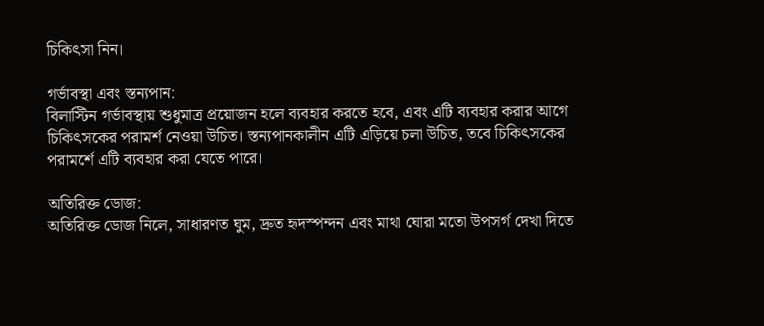চিকিৎসা নিন।

গর্ভাবস্থা এবং স্তন্যপান:
বিলাস্টিন গর্ভাবস্থায় শুধুমাত্র প্রয়োজন হলে ব্যবহার করতে হবে, এবং এটি ব্যবহার করার আগে চিকিৎসকের পরামর্শ নেওয়া উচিত। স্তন্যপানকালীন এটি এড়িয়ে চলা উচিত, তবে চিকিৎসকের পরামর্শে এটি ব্যবহার করা যেতে পারে।

অতিরিক্ত ডোজ:
অতিরিক্ত ডোজ নিলে, সাধারণত ঘুম, দ্রুত হৃদস্পন্দন এবং মাথা ঘোরা মতো উপসর্গ দেখা দিতে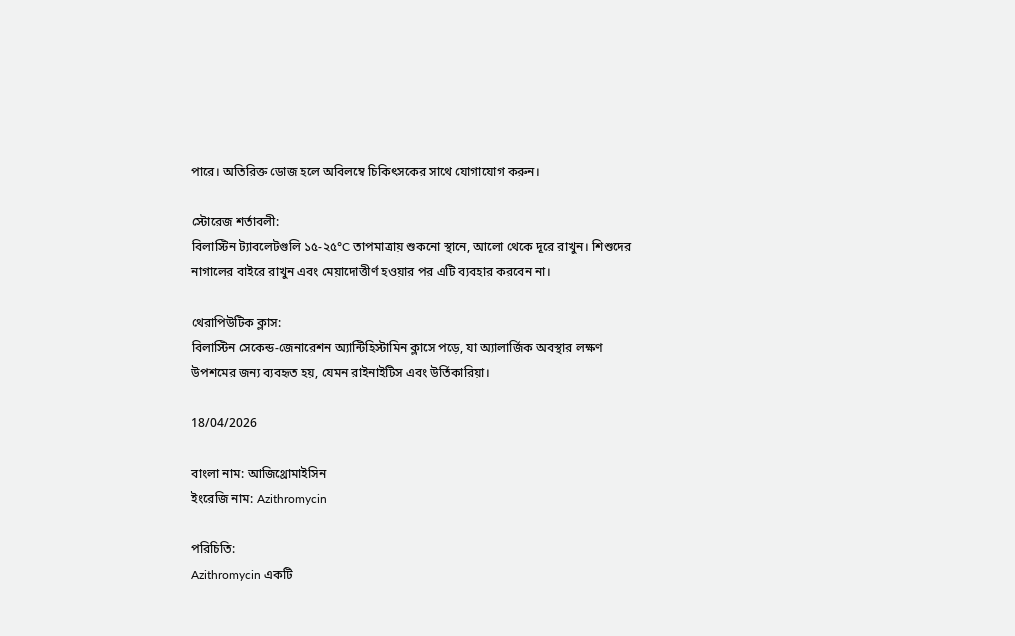পারে। অতিরিক্ত ডোজ হলে অবিলম্বে চিকিৎসকের সাথে যোগাযোগ করুন।

স্টোরেজ শর্তাবলী:
বিলাস্টিন ট্যাবলেটগুলি ১৫-২৫°C তাপমাত্রায় শুকনো স্থানে, আলো থেকে দূরে রাখুন। শিশুদের নাগালের বাইরে রাখুন এবং মেয়াদোত্তীর্ণ হওয়ার পর এটি ব্যবহার করবেন না।

থেরাপিউটিক ক্লাস:
বিলাস্টিন সেকেন্ড-জেনারেশন অ্যান্টিহিস্টামিন ক্লাসে পড়ে, যা অ্যালার্জিক অবস্থার লক্ষণ উপশমের জন্য ব্যবহৃত হয়, যেমন রাইনাইটিস এবং উর্তিকারিয়া।

18/04/2026

বাংলা নাম: আজিথ্রোমাইসিন
ইংরেজি নাম: Azithromycin

পরিচিতি:
Azithromycin একটি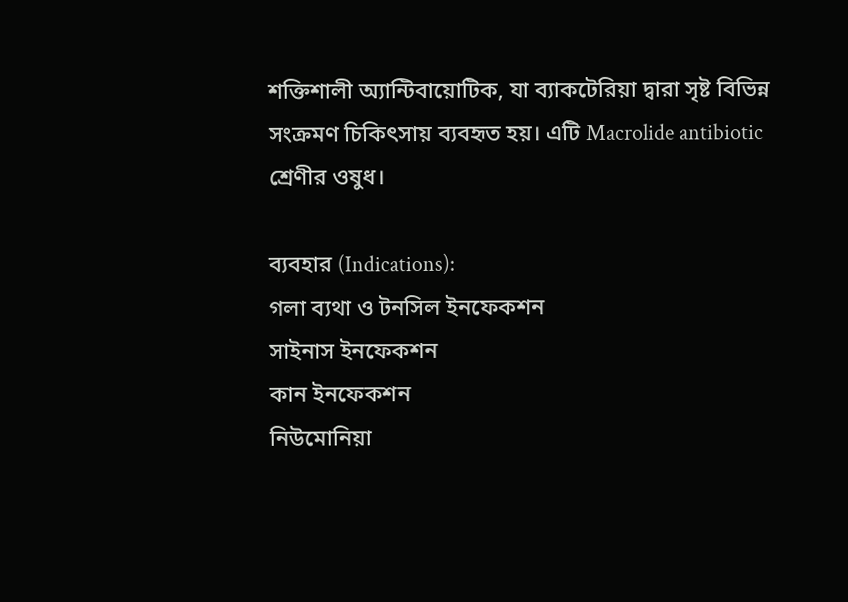শক্তিশালী অ্যান্টিবায়োটিক, যা ব্যাকটেরিয়া দ্বারা সৃষ্ট বিভিন্ন সংক্রমণ চিকিৎসায় ব্যবহৃত হয়। এটি Macrolide antibiotic শ্রেণীর ওষুধ।

ব্যবহার (Indications):
গলা ব্যথা ও টনসিল ইনফেকশন
সাইনাস ইনফেকশন
কান ইনফেকশন
নিউমোনিয়া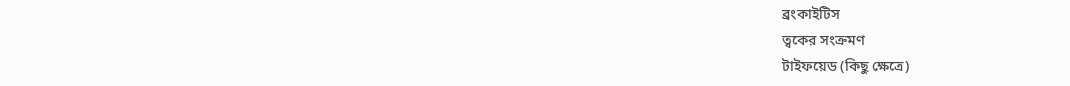ব্রংকাইটিস
ত্বকের সংক্রমণ
টাইফয়েড (কিছু ক্ষেত্রে)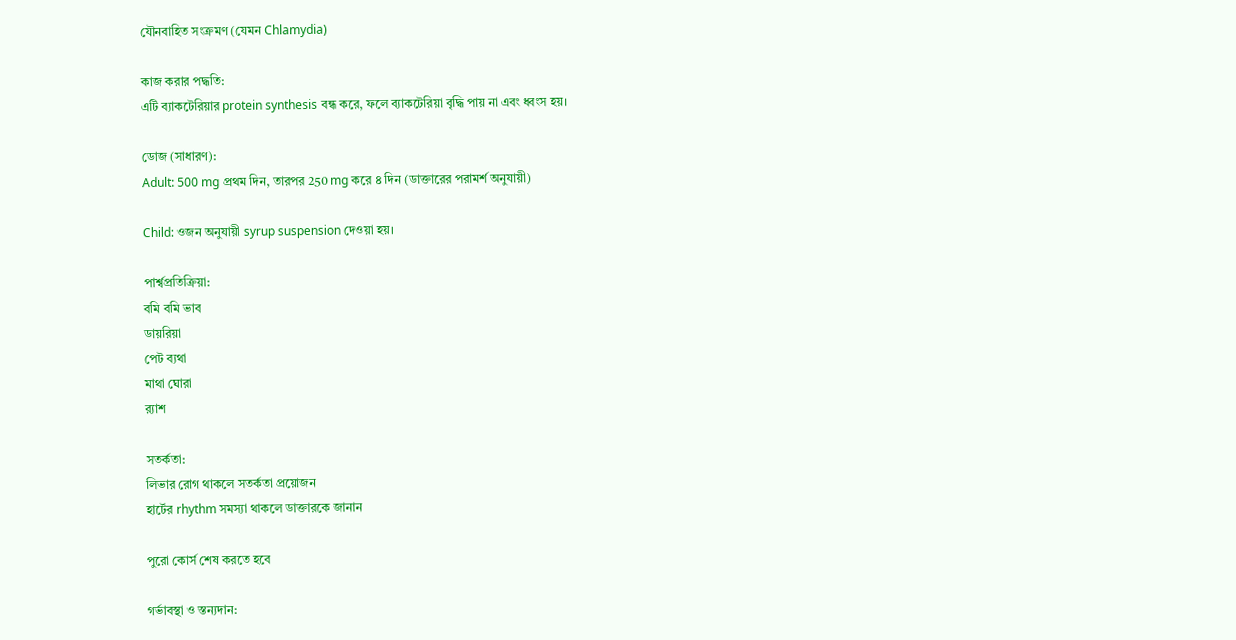যৌনবাহিত সংক্রমণ (যেমন Chlamydia)

কাজ করার পদ্ধতি:
এটি ব্যাকটেরিয়ার protein synthesis বন্ধ করে, ফলে ব্যাকটেরিয়া বৃদ্ধি পায় না এবং ধ্বংস হয়।

ডোজ (সাধারণ):
Adult: 500 mg প্রথম দিন, তারপর 250 mg করে ৪ দিন (ডাক্তারের পরামর্শ অনুযায়ী)

Child: ওজন অনুযায়ী syrup suspension দেওয়া হয়।

পার্শ্বপ্রতিক্রিয়া:
বমি বমি ভাব
ডায়রিয়া
পেট ব্যথা
মাথা ঘোরা
র‍্যাশ

সতর্কতা:
লিভার রোগ থাকলে সতর্কতা প্রয়োজন
হার্টের rhythm সমস্যা থাকলে ডাক্তারকে জানান

পুরো কোর্স শেষ করতে হবে

গর্ভাবস্থা ও স্তন্যদান: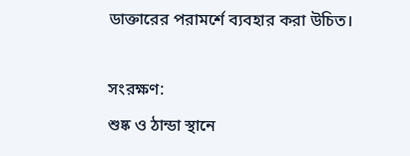ডাক্তারের পরামর্শে ব্যবহার করা উচিত।

সংরক্ষণ:
শুষ্ক ও ঠান্ডা স্থানে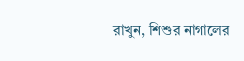রাখুন, শিশুর নাগালের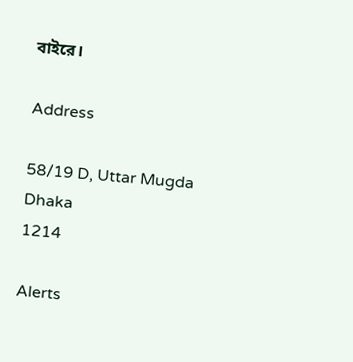বাইরে।

Address

58/19 D, Uttar Mugda
Dhaka
1214

Alerts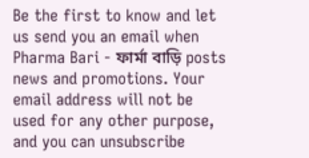Be the first to know and let us send you an email when Pharma Bari - ফার্মা বাড়ি posts news and promotions. Your email address will not be used for any other purpose, and you can unsubscribe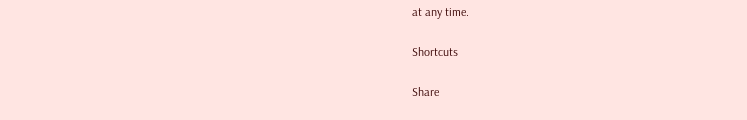at any time.

Shortcuts

Share